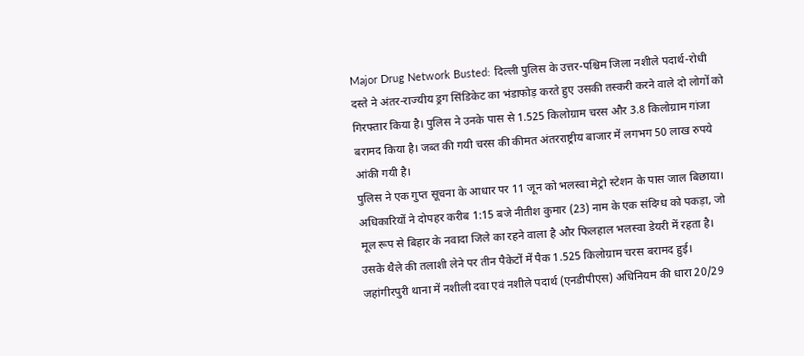Major Drug Network Busted: दिल्ली पुलिस के उत्तर-पश्चिम जिला नशीले पदार्थ-रोधी दस्ते ने अंतर-राज्यीय ड्रग सिंडिकेट का भंडाफोड़ करते हुए उसकी तस्करी करने वाले दो लोगों को गिरफ्तार किया है। पुलिस ने उनके पास से 1.525 किलोग्राम चरस और 3.8 किलोग्राम गांजा बरामद किया है। जब्त की गयी चरस की कीमत अंतरराष्ट्रीय बाजार में लगभग 50 लाख रुपये आंकी गयी है।
पुलिस ने एक गुप्त सूचना के आधार पर 11 जून को भलस्वा मेट्रो स्टेशन के पास जाल बिछाया। अधिकारियों ने दोपहर करीब 1:15 बजे नीतीश कुमार (23) नाम के एक संदिग्ध को पकड़ा, जो मूल रूप से बिहार के नवादा जिले का रहने वाला है और फिलहाल भलस्वा डेयरी में रहता है। उसके थैले की तलाशी लेने पर तीन पैकेटों में पैक 1.525 किलोग्राम चरस बरामद हुई।
जहांगीरपुरी थाना में नशीली दवा एवं नशीले पदार्थ (एनडीपीएस) अधिनियम की धारा 20/29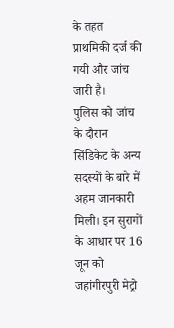के तहत प्राथमिकी दर्ज की गयी और जांच जारी है।
पुलिस को जांच के दौरान सिंडिकेट के अन्य सदस्यों के बारे में अहम जानकारी मिली। इन सुरागों के आधार पर 16 जून को जहांगीरपुरी मेट्रो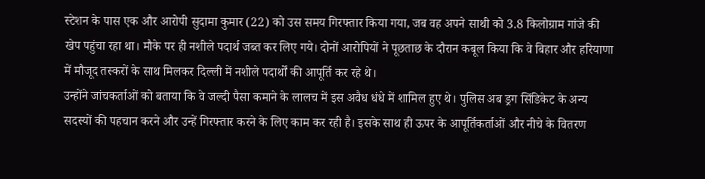स्टेशन के पास एक और आरोपी सुदामा कुमार (22) को उस समय गिरफ्तार किया गया, जब वह अपने साथी को 3.8 किलोग्राम गांजे की खेप पहुंचा रहा था। मौके पर ही नशीले पदार्थ जब्त कर लिए गये। दोनों आरोपियों ने पूछताछ के दौरान कबूल किया कि वे बिहार और हरियाणा में मौजूद तस्करों के साथ मिलकर दिल्ली में नशीले पदार्थों की आपूर्ति कर रहे थे।
उन्होंने जांचकर्ताओं को बताया कि वे जल्दी पैसा कमाने के लालच में इस अवैध धंधे में शामिल हुए थे। पुलिस अब ड्रग सिंडिकेट के अन्य सदस्यों की पहचान करने और उन्हें गिरफ्तार करने के लिए काम कर रही है। इसके साथ ही ऊपर के आपूर्तिकर्ताओं और नीचे के वितरण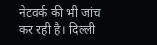नेटवर्क की भी जांच कर रही है। दिल्ली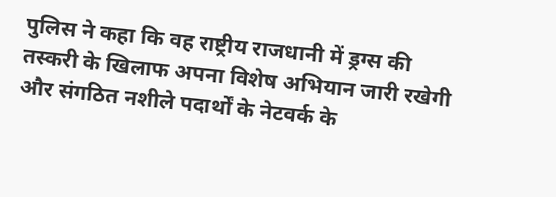पुलिस ने कहा कि वह राष्ट्रीय राजधानी में ड्रग्स की तस्करी के खिलाफ अपना विशेष अभियान जारी रखेगी और संगठित नशीले पदार्थों के नेटवर्क के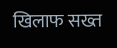खिलाफ सख्त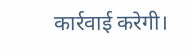कार्रवाई करेगी।